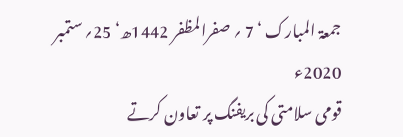جمعۃ المبارک ‘ 7 ؍ صفرالمظفر 1442ھ‘ 25؍ ستمبر 2020ء
قومی سلامتی کی بریفنگ پر تعاون کرتے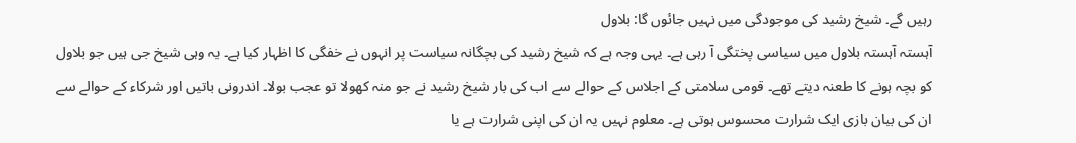رہیں گے۔ شیخ رشید کی موجودگی میں نہیں جائوں گا: بلاول
آہستہ آہستہ بلاول میں سیاسی پختگی آ رہی ہے۔ یہی وجہ ہے کہ شیخ رشید کی بچگانہ سیاست پر انہوں نے خفگی کا اظہار کیا ہے۔ یہ وہی شیخ جی ہیں جو بلاول کو بچہ ہونے کا طعنہ دیتے تھے۔ قومی سلامتی کے اجلاس کے حوالے سے اب کی بار شیخ رشید نے جو منہ کھولا تو عجب بولا۔ اندرونی باتیں اور شرکاء کے حوالے سے ان کی بیان بازی ایک شرارت محسوس ہوتی ہے۔ معلوم نہیں یہ ان کی اپنی شرارت ہے یا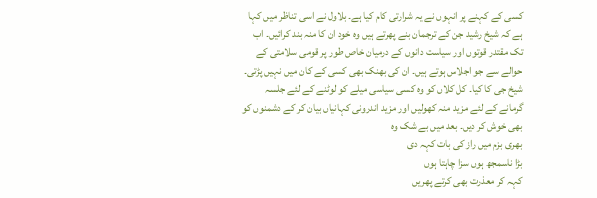کسی کے کہنے پر انہوں نے یہ شرارتی کام کیا ہے۔ بلاول نے اسی تناظر میں کہا ہے کہ شیخ رشید جن کے ترجمان بنے پھرتے ہیں وہ خود ان کا منہ بند کرائیں۔ اب تک مقتدر قوتوں اور سیاست دانوں کے درمیان خاص طور پر قومی سلامتی کے حوالے سے جو اجلاس ہوتے ہیں۔ ان کی بھنک بھی کسی کے کان میں نہیں پڑتی۔ شیخ جی کا کیا۔ کل کلاں کو وہ کسی سیاسی میلے کو لوٹنے کے لئے جلسہ گرمانے کے لئے مزید منہ کھولیں اور مزید اندرونی کہانیاں بیان کر کے دشمنوں کو بھی خوش کر دیں۔ بعد میں بے شک وہ
بھری بزم میں راز کی بات کہہ دی
بڑا ناسمجھ ہوں سزا چاہتا ہوں
کہہ کر معذرت بھی کرتے پھریں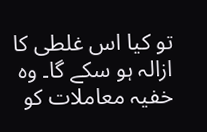تو کیا اس غلطی کا ازالہ ہو سکے گا۔ وہ خفیہ معاملات کو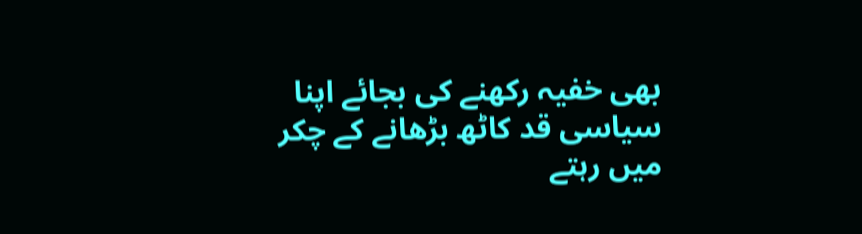بھی خفیہ رکھنے کی بجائے اپنا سیاسی قد کاٹھ بڑھانے کے چکر میں رہتے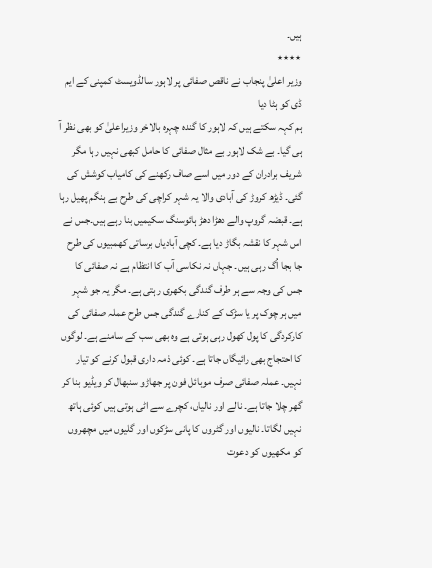ہیں۔
٭٭٭٭
وزیر اعلیٰ پنجاب نے ناقص صفائی پر لاہور سالڈویسٹ کمپنی کے ایم ڈی کو ہٹا دیا
ہم کہہ سکتے ہیں کہ لاہور کا گندہ چہرہ بالاخر وزیراعلیٰ کو بھی نظر آ ہی گیا۔ بے شک لاہور بے مثال صفائی کا حامل کبھی نہیں رہا مگر شریف برادران کے دور میں اسے صاف رکھنے کی کامیاب کوشش کی گئی۔ ڈیڑھ کروڑ کی آبادی والا یہ شہر کراچی کی طرح بے ہنگم پھیل رہا ہے۔ قبضہ گروپ والے دھڑا دھڑ ہائوسنگ سکیمیں بنا رہے ہیں۔جس نے اس شہر کا نقشہ بگاڑ دیا ہے۔ کچی آبادیاں برساتی کھمبیوں کی طرح جا بجا اُگ رہی ہیں۔ جہاں نہ نکاسی آب کا انتظام ہے نہ صفائی کا جس کی وجہ سے ہر طرف گندگی بکھری رہتی ہے۔ مگر یہ جو شہر میں ہر چوک پر یا سڑک کے کنارے گندگی جس طرح عملہ صفائی کی کارکردگی کا پول کھول رہی ہوتی ہے وہ بھی سب کے سامنے ہے۔ لوگوں کا احتجاج بھی رائیگاں جاتا ہے۔ کوئی ذمہ داری قبول کرنے کو تیار نہیں۔ عملہ صفائی صرف موبائل فون پر جھاڑو سنبھال کر ویڈیو بنا کر گھر چلا جاتا ہے۔ نالے اور نالیاں، کچرے سے اٹی ہوتی ہیں کوئی ہاتھ نہیں لگاتا۔ نالیوں اور گٹروں کا پانی سڑکوں اور گلیوں میں مچھروں کو مکھیوں کو دعوت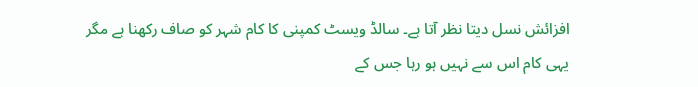افزائش نسل دیتا نظر آتا ہے۔ سالڈ ویسٹ کمپنی کا کام شہر کو صاف رکھنا ہے مگر یہی کام اس سے نہیں ہو رہا جس کے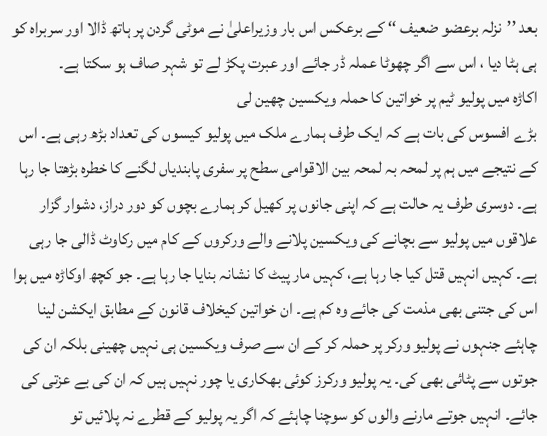بعد ’’نزلہ برعضو ضعیف ‘‘ کے برعکس اس بار وزیراعلیٰ نے موٹی گردن پر ہاتھ ڈالا اور سربراہ کو ہی ہٹا دیا ، اس سے اگر چھوٹا عملہ ڈر جائے اور عبرت پکڑ لے تو شہر صاف ہو سکتا ہے۔
اکاڑہ میں پولیو ٹیم پر خواتین کا حملہ ویکسین چھین لی
بڑے افسوس کی بات ہے کہ ایک طرف ہمارے ملک میں پولیو کیسوں کی تعداد بڑھ رہی ہے۔ اس کے نتیجے میں ہم پر لمحہ بہ لمحہ بین الاقوامی سطح پر سفری پابندیاں لگنے کا خطرہ بڑھتا جا رہا ہے۔ دوسری طرف یہ حالت ہے کہ اپنی جانوں پر کھیل کر ہمارے بچوں کو دور دراز، دشوار گزار علاقوں میں پولیو سے بچانے کی ویکسین پلانے والے ورکروں کے کام میں رکاوٹ ڈالی جا رہی ہے۔ کہیں انہیں قتل کیا جا رہا ہے، کہیں مار پیٹ کا نشانہ بنایا جا رہا ہے۔ جو کچھ اوکاڑہ میں ہوا اس کی جتنی بھی مذمت کی جائے وہ کم ہے۔ ان خواتین کیخلاف قانون کے مطابق ایکشن لینا چاہئے جنہوں نے پولیو ورکر پر حملہ کر کے ان سے صرف ویکسین ہی نہیں چھینی بلکہ ان کی جوتوں سے پٹائی بھی کی۔ یہ پولیو ورکرز کوئی بھکاری یا چور نہیں ہیں کہ ان کی بے عزتی کی جائے۔ انہیں جوتے مارنے والوں کو سوچنا چاہئے کہ اگر یہ پولیو کے قطرے نہ پلائیں تو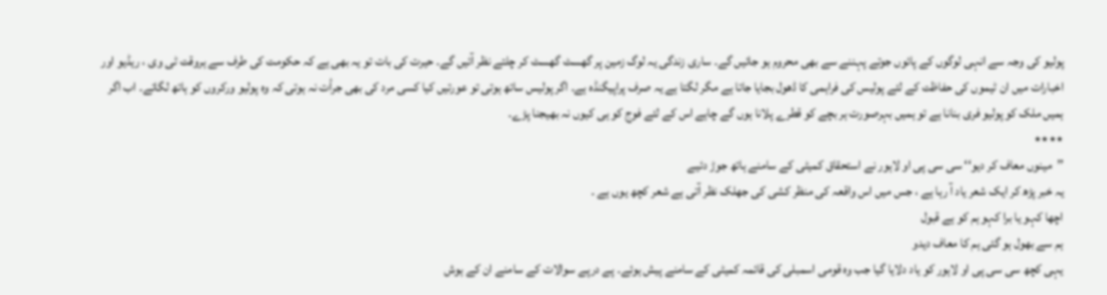پولیو کی وجہ سے انہی لوگوں کے پائوں جوتے پہننے سے بھی محروم ہو جائیں گے۔ ساری زندگی یہ لوگ زمین پر گھسٹ گھسٹ کر چلتے نظر آئیں گے۔ حیرت کی بات تو یہ بھی ہے کہ حکومت کی طرف سے ہروقت ٹی وی ، ریڈیو اور اخبارات میں ان ٹیموں کی حفاظت کے لئے پولیس کی فراہمی کا ڈھول بجایا جاتا ہے مگر لگتا ہے یہ صرف پراپیگنڈہ ہے۔ اگر پولیس ساتھ ہوتی تو عورتیں کیا کسی مرد کی بھی جرأت نہ ہوتی کہ وہ پولیو ورکروں کو ہاتھ لگاتے۔ اب اگر ہمیں ملک کو پولیو فری بنانا ہے تو ہمیں بہرصورت ہر بچے کو قطرے پلانا ہوں گے چاہے اس کے لئے فوج کو ہی کیوں نہ بھیجنا پڑے۔
٭٭٭٭
’’مینوں معاف کر دیو‘‘ سی سی پی او لاہور نے استحقاق کمیٹی کے سامنے ہاتھ جوڑ دئیے
یہ خبر پڑھ کر ایک شعر یاد آ رہا ہے ، جس میں اس واقعہ کی منظر کشی کی جھلک نظر آتی ہے شعر کچھ یوں ہے ۔
اچھا کہو یا برا کہو ہم کو ہے قبول
ہم سے بھول ہو گئی ہم کا معاف دیدو
یہی کچھ سی سی پی او لاہور کو یاد دلایا گیا جب وہ قومی اسمبلی کی قائمہ کمیٹی کے سامنے پیش ہوئے۔ پے درپے سوالات کے سامنے ان کے ہوش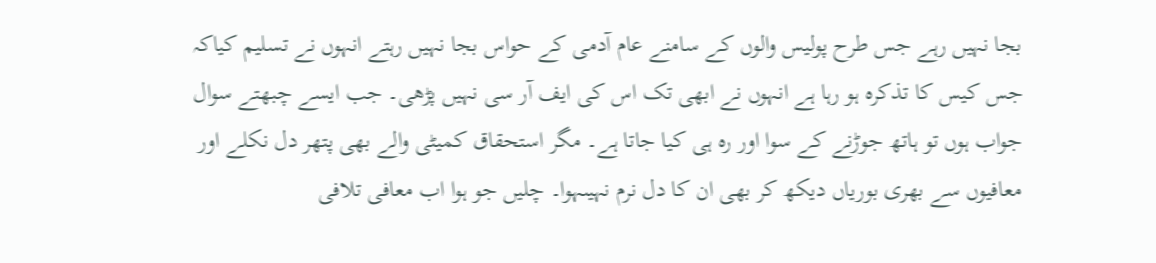بجا نہیں رہے جس طرح پولیس والوں کے سامنے عام آدمی کے حواس بجا نہیں رہتے انہوں نے تسلیم کیاکہ جس کیس کا تذکرہ ہو رہا ہے انہوں نے ابھی تک اس کی ایف آر سی نہیں پڑھی۔ جب ایسے چبھتے سوال جواب ہوں تو ہاتھ جوڑنے کے سوا اور رہ ہی کیا جاتا ہے۔ مگر استحقاق کمیٹی والے بھی پتھر دل نکلے اور معافیوں سے بھری بوریاں دیکھ کر بھی ان کا دل نرم نہیںہوا۔ چلیں جو ہوا اب معافی تلافی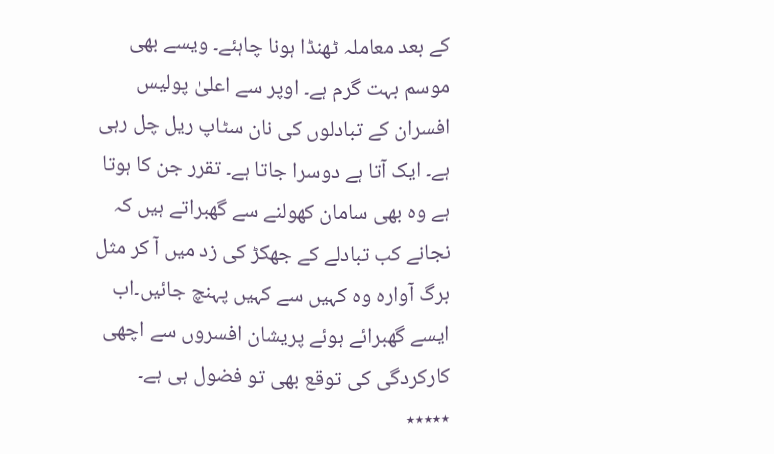کے بعد معاملہ ٹھنڈا ہونا چاہئے۔ ویسے بھی موسم بہت گرم ہے۔ اوپر سے اعلیٰ پولیس افسران کے تبادلوں کی نان سٹاپ ریل چل رہی ہے۔ ایک آتا ہے دوسرا جاتا ہے۔ تقرر جن کا ہوتا ہے وہ بھی سامان کھولنے سے گھبراتے ہیں کہ نجانے کب تبادلے کے جھکڑ کی زد میں آ کر مثل برگ آوارہ وہ کہیں سے کہیں پہنچ جائیں۔اب ایسے گھبرائے ہوئے پریشان افسروں سے اچھی کارکردگی کی توقع بھی تو فضول ہی ہے۔
٭٭٭٭٭